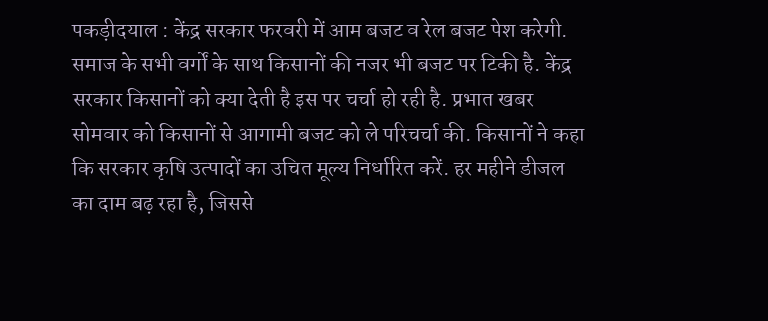पकड़ीदयाल : केंद्र सरकार फरवरी में आम बजट व रेल बजट पेश करेगी. समाज के सभी वर्गों के साथ किसानों की नजर भी बजट पर टिकी है. केंद्र सरकार किसानों को क्या देती है इस पर चर्चा हो रही है. प्रभात खबर सोमवार को किसानों से आगामी बजट को ले परिचर्चा की. किसानों ने कहा कि सरकार कृषि उत्पादों का उचित मूल्य निर्धारित करें. हर महीने डीजल का दाम बढ़ रहा है, जिससे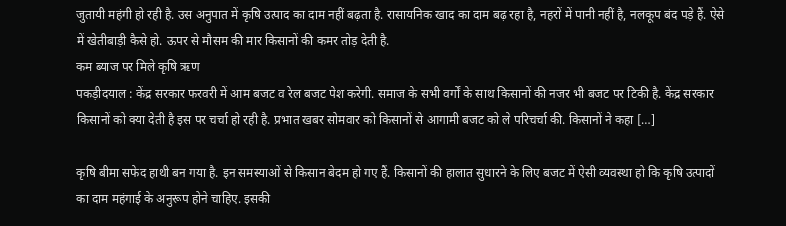जुतायी महंगी हो रही है. उस अनुपात में कृषि उत्पाद का दाम नहीं बढ़ता है. रासायनिक खाद का दाम बढ़ रहा है, नहरों में पानी नहीं है, नलकूप बंद पड़े हैं. ऐसे में खेतीबाड़ी कैसे हो. ऊपर से मौसम की मार किसानों की कमर तोड़ देती है.
कम ब्याज पर मिले कृषि ऋण
पकड़ीदयाल : केंद्र सरकार फरवरी में आम बजट व रेल बजट पेश करेगी. समाज के सभी वर्गों के साथ किसानों की नजर भी बजट पर टिकी है. केंद्र सरकार किसानों को क्या देती है इस पर चर्चा हो रही है. प्रभात खबर सोमवार को किसानों से आगामी बजट को ले परिचर्चा की. किसानों ने कहा […]

कृषि बीमा सफेद हाथी बन गया है. इन समस्याओं से किसान बेदम हो गए हैं. किसानों की हालात सुधारने के लिए बजट में ऐसी व्यवस्था हो कि कृषि उत्पादों का दाम महंगाई के अनुरूप होने चाहिए. इसकी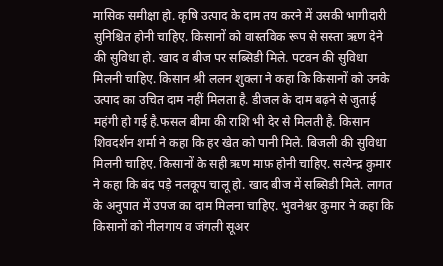मासिक समीक्षा हो. कृषि उत्पाद के दाम तय करने में उसकी भागीदारी सुनिश्चित होनी चाहिए. किसानों को वास्तविक रूप से सस्ता ऋण देने की सुविधा हो. खाद व बीज पर सब्सिडी मिले. पटवन की सुविधा मिलनी चाहिए. किसान श्री ललन शुक्ला ने कहा कि किसानों को उनके उत्पाद का उचित दाम नहीं मिलता है. डीजल के दाम बढ़ने से जुताई महंगी हो गई है.फसल बीमा की राशि भी देर से मिलती है. किसान शिवदर्शन शर्मा ने कहा कि हर खेत को पानी मिले. बिजली की सुविधा मिलनी चाहिए. किसानों के सही ऋण माफ़ होनी चाहिए. सत्येन्द्र कुमार ने कहा कि बंद पड़े नलकूप चालू हो. खाद बीज में सब्सिडी मिले. लागत के अनुपात में उपज का दाम मिलना चाहिए. भुवनेश्वर कुमार ने कहा कि किसानों को नीलगाय व जंगली सूअर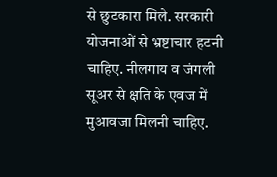से छुटकारा मिले. सरकारी योजनाओं से भ्रष्टाचार हटनी चाहिए. नीलगाय व जंगली सूअर से क्षति के एवज में मुआवजा मिलनी चाहिए.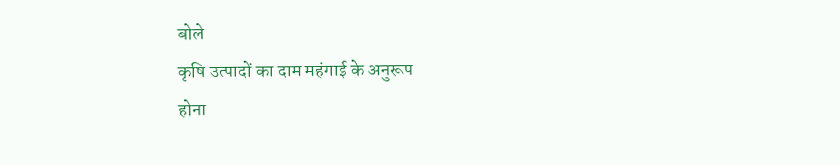बोले
कृषि उत्पादों का दाम महंगाई के अनुरूप
होना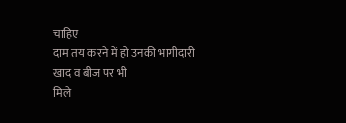चाहिए
दाम तय करने में हो उनकी भागीदारी
खाद व बीज पर भी
मिले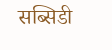सब्सिडी